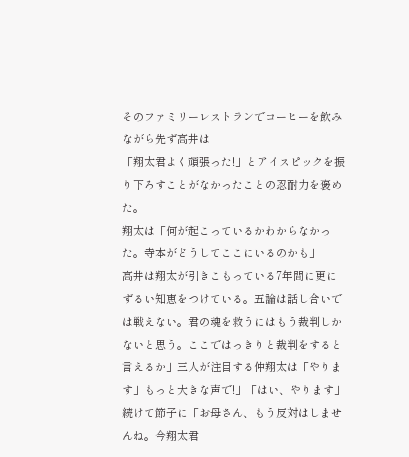そのファミリーレストランでコーヒーを飲みながら先ず高井は
「翔太君よく頑張った!」とアイスピックを振り下ろすことがなかったことの忍耐力を褒めた。
翔太は「何が起こっているかわからなかった。寺本がどうしてここにいるのかも」
高井は翔太が引きこもっている7年間に更にずるい知恵をつけている。五論は話し合いでは戦えない。君の魂を救うにはもう裁判しかないと思う。ここではっきりと裁判をすると言えるか」三人が注目する仲翔太は「やります」もっと大きな声で!」「はい、やります」
続けて節子に「お母さん、もう反対はしませんね。今翔太君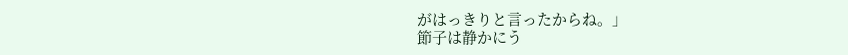がはっきりと言ったからね。」
節子は静かにう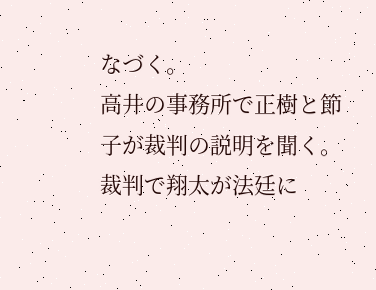なづく。
高井の事務所で正樹と節子が裁判の説明を聞く。
裁判で翔太が法廷に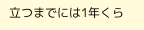立つまでには1年くら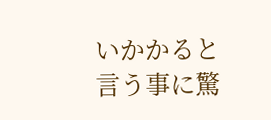いかかると言う事に驚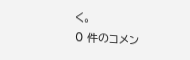く。
0 件のコメン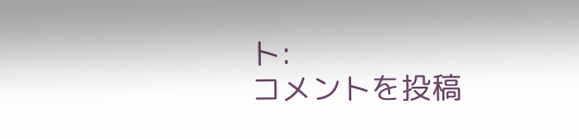ト:
コメントを投稿